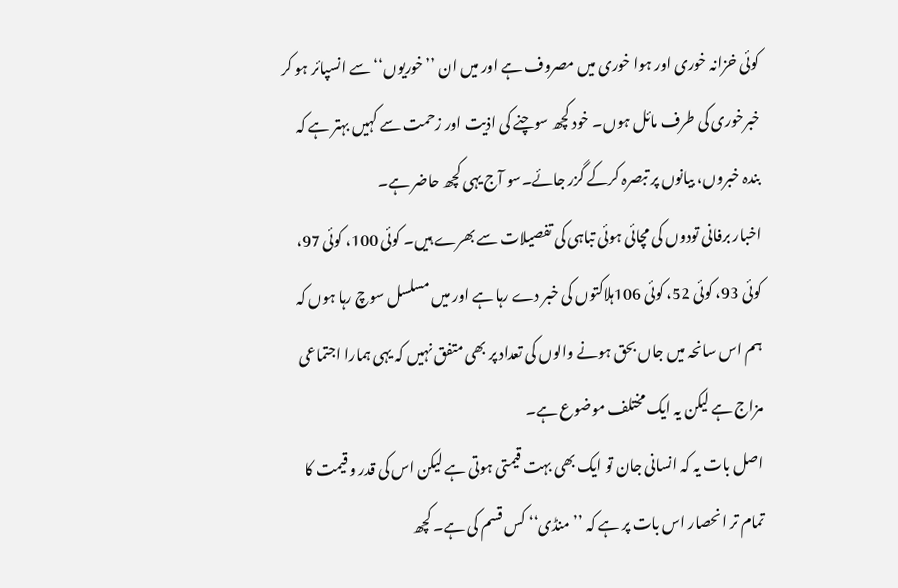کوئی خزانہ خوری اور ہوا خوری میں مصروف ہے اور میں ان ’’خوریوں‘‘ سے انسپائر ہو کر خبرخوری کی طرف مائل ہوں۔ خود کچھ سوچنے کی اذیت اور زحمت سے کہیں بہتر ہے کہ بندہ خبروں، بیانوں پر تبصرہ کرکے گزر جائے۔سو آج یہی کچھ حاضر ہے۔
اخبار برفانی تودوں کی مچائی ہوئی تباہی کی تفصیلات سے بھرے ہیں۔ کوئی 100، کوئی 97، کوئی 93، کوئی 52، کوئی 106ہلاکتوں کی خبر دے رہا ہے اور میں مسلسل سوچ رہا ہوں کہ ہم اس سانحہ میں جاں بحق ہونے والوں کی تعداد پر بھی متفق نہیں کہ یہی ہمارا اجتماعی مزاج ہے لیکن یہ ایک مختلف موضوع ہے۔
اصل بات یہ کہ انسانی جان تو ایک بھی بہت قیمتی ہوتی ہے لیکن اس کی قدر و قیمت کا تمام تر انحصار اس بات پر ہے کہ ’’منڈی‘‘ کس قسم کی ہے۔ کچھ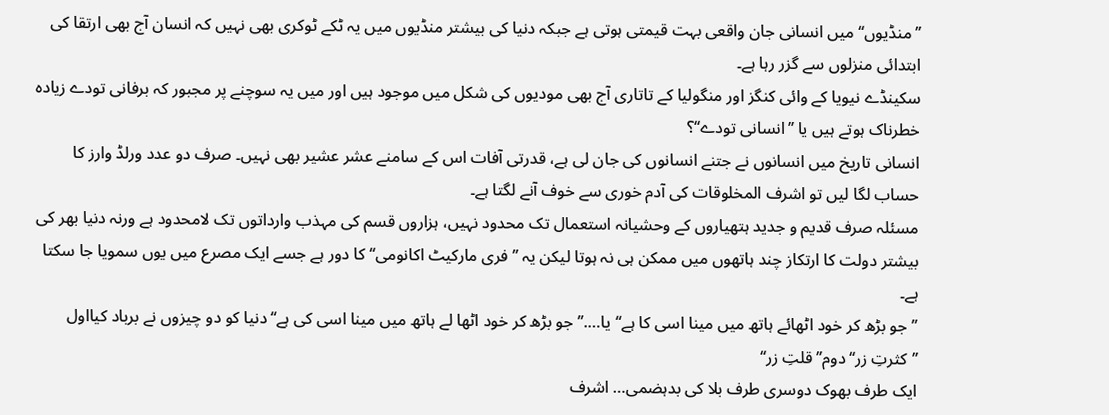’’منڈیوں‘‘ میں انسانی جان واقعی بہت قیمتی ہوتی ہے جبکہ دنیا کی بیشتر منڈیوں میں یہ ٹکے ٹوکری بھی نہیں کہ انسان آج بھی ارتقا کی ابتدائی منزلوں سے گزر رہا ہے۔
سکینڈے نیویا کے وائی کنگز اور منگولیا کے تاتاری آج بھی مودیوں کی شکل میں موجود ہیں اور میں یہ سوچنے پر مجبور کہ برفانی تودے زیادہ خطرناک ہوتے ہیں یا ’’انسانی تودے‘‘؟
انسانی تاریخ میں انسانوں نے جتنے انسانوں کی جان لی ہے، قدرتی آفات اس کے سامنے عشر عشیر بھی نہیں۔ صرف دو عدد ورلڈ وارز کا حساب لگا لیں تو اشرف المخلوقات کی آدم خوری سے خوف آنے لگتا ہے۔
مسئلہ صرف قدیم و جدید ہتھیاروں کے وحشیانہ استعمال تک محدود نہیں، ہزاروں قسم کی مہذب وارداتوں تک لامحدود ہے ورنہ دنیا بھر کی بیشتر دولت کا ارتکاز چند ہاتھوں میں ممکن ہی نہ ہوتا لیکن یہ ’’فری مارکیٹ اکانومی‘‘ کا دور ہے جسے ایک مصرع میں یوں سمویا جا سکتا ہے۔
’’جو بڑھ کر خود اٹھائے ہاتھ میں مینا اسی کا ہے‘‘یا….’’جو بڑھ کر خود اٹھا لے ہاتھ میں مینا اسی کی ہے‘‘دنیا کو دو چیزوں نے برباد کیااول ’’کثرتِ زر‘‘دوم’’قلتِ زر‘‘
ایک طرف بھوک دوسری طرف بلا کی بدہضمی… اشرف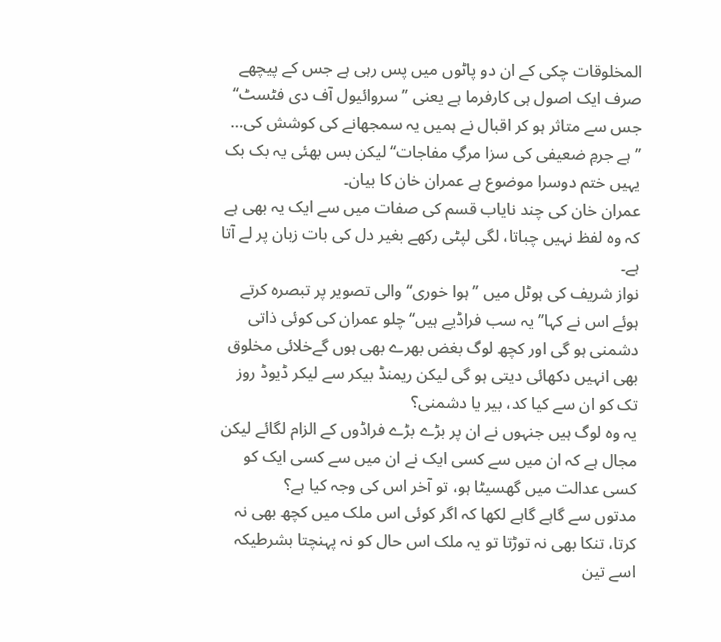المخلوقات چکی کے ان دو پاٹوں میں پس رہی ہے جس کے پیچھے صرف ایک اصول ہی کارفرما ہے یعنی ’’سروائیول آف دی فٹسٹ‘‘ جس سے متاثر ہو کر اقبال نے ہمیں یہ سمجھانے کی کوشش کی…
’’ہے جرمِ ضعیفی کی سزا مرگِ مفاجات‘‘لیکن بس بھئی یہ بک بک یہیں ختم دوسرا موضوع ہے عمران خان کا بیان۔
عمران خان کی چند نایاب قسم کی صفات میں سے ایک یہ بھی ہے کہ وہ لفظ نہیں چباتا، لگی لپٹی رکھے بغیر دل کی بات زبان پر لے آتا ہے۔
نواز شریف کی ہوٹل میں ’’ہوا خوری‘‘ والی تصویر پر تبصرہ کرتے ہوئے اس نے کہا’’یہ سب فراڈیے ہیں‘‘چلو عمران کی کوئی ذاتی دشمنی ہو گی اور کچھ لوگ بغض بھرے بھی ہوں گےخلائی مخلوق بھی انہیں دکھائی دیتی ہو گی لیکن ریمنڈ بیکر سے لیکر ڈیوڈ روز تک کو ان سے کیا کد، بیر یا دشمنی؟
یہ وہ لوگ ہیں جنہوں نے ان پر بڑے بڑے فراڈوں کے الزام لگائے لیکن مجال ہے کہ ان میں سے کسی ایک نے ان میں سے کسی ایک کو کسی عدالت میں گھسیٹا ہو، تو آخر اس کی وجہ کیا ہے؟
مدتوں سے گاہے گاہے لکھا کہ اگر کوئی اس ملک میں کچھ بھی نہ کرتا، تنکا بھی نہ توڑتا تو یہ ملک اس حال کو نہ پہنچتا بشرطیکہ اسے تین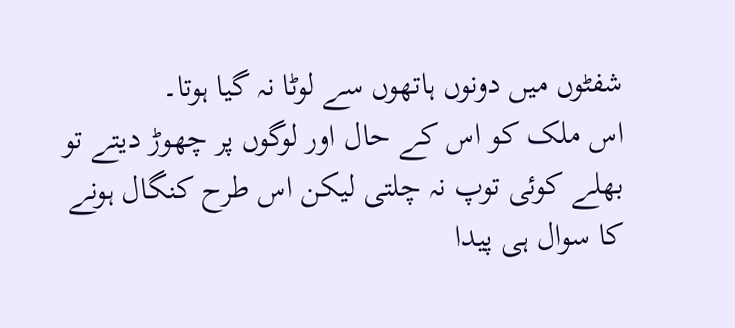شفٹوں میں دونوں ہاتھوں سے لوٹا نہ گیا ہوتا۔
اس ملک کو اس کے حال اور لوگوں پر چھوڑ دیتے تو بھلے کوئی توپ نہ چلتی لیکن اس طرح کنگال ہونے کا سوال ہی پیدا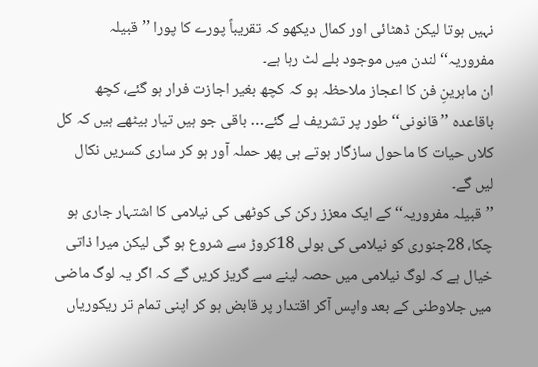نہیں ہوتا لیکن ڈھٹائی اور کمال دیکھو کہ تقریباً پورے کا پورا ’’قبیلہ مفروریہ‘‘ لندن میں موجود بلے لٹ رہا ہے۔
ان ماہرینِ فن کا اعجاز ملاحظہ ہو کہ کچھ بغیر اجازت فرار ہو گئے، کچھ باقاعدہ ’’قانونی‘‘ طور پر تشریف لے گئے… باقی جو ہیں تیار بیٹھے ہیں کہ کل کلاں حیات کا ماحول سازگار ہوتے ہی پھر حملہ آور ہو کر ساری کسریں نکال لیں گے۔
’’قبیلہ مفروریہ‘‘ کے ایک معزز رکن کی کوٹھی کی نیلامی کا اشتہار جاری ہو چکا، 28جنوری کو نیلامی کی بولی 18کروڑ سے شروع ہو گی لیکن میرا ذاتی خیال ہے کہ لوگ نیلامی میں حصہ لینے سے گریز کریں گے کہ اگر یہ لوگ ماضی میں جلاوطنی کے بعد واپس آکر اقتدار پر قابض ہو کر اپنی تمام تر ریکوریاں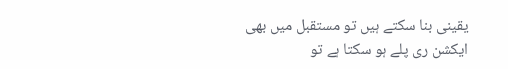یقینی بنا سکتے ہیں تو مستقبل میں بھی ایکشن ری پلے ہو سکتا ہے تو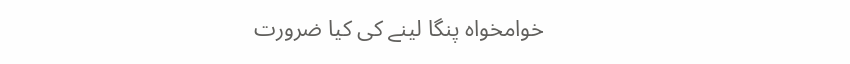خوامخواہ پنگا لینے کی کیا ضرورت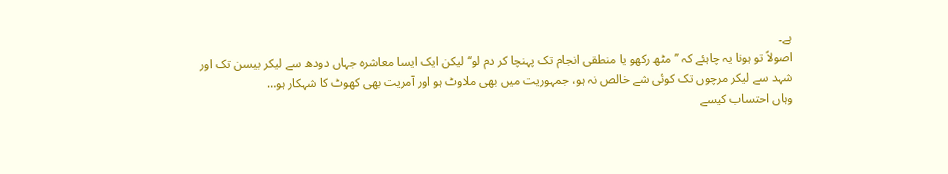ہے۔
اصولاً تو ہونا یہ چاہئے کہ ’’مٹھ رکھو یا منطقی انجام تک پہنچا کر دم لو‘‘ لیکن ایک ایسا معاشرہ جہاں دودھ سے لیکر بیسن تک اور شہد سے لیکر مرچوں تک کوئی شے خالص نہ ہو، جمہوریت میں بھی ملاوٹ ہو اور آمریت بھی کھوٹ کا شہکار ہو…
وہاں احتساب کیسے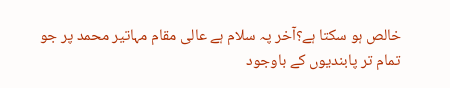خالص ہو سکتا ہے؟آخر پہ سلام ہے عالی مقام مہاتیر محمد پر جو تمام تر پابندیوں کے باوجود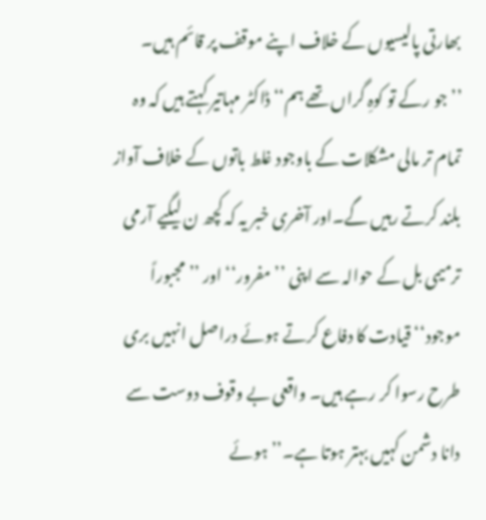بھارتی پالیسیوں کے خلاف اپنے موقف پر قائم ہیں۔
’’جو رکے تو کوہِ گراں تھے ہم‘‘ڈاکٹر مہاتیر کہتے ہیں کہ وہ تمام تر مالی مشکلات کے باوجود غلط باتوں کے خلاف آواز بلند کرتے رہیں گے۔اور آخری خبر یہ کہ کچھ ن لیگیے آرمی ترمیمی بل کے حوالہ سے اپنی ’’مفرور‘‘ اور ’’مجبوراً موجود‘‘ قیادت کا دفاع کرتے ہوئے دراصل انہیں بری طرح رسوا کر رہے ہیں۔ واقعی بے وقوف دوست سے دانا دشمن کہیں بہتر ہوتا ہے۔’’ہوئے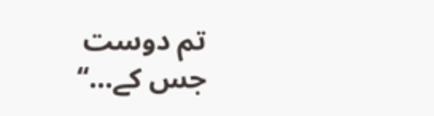تم دوست جس کے…‘‘